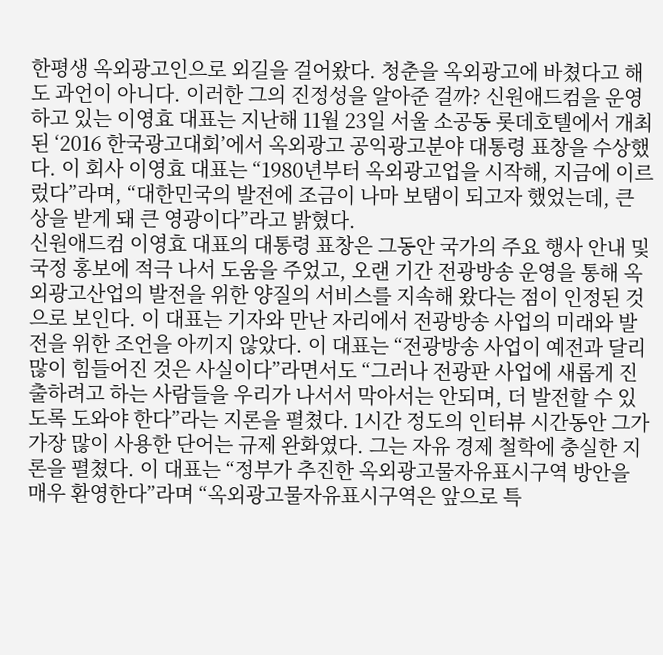한평생 옥외광고인으로 외길을 걸어왔다. 청춘을 옥외광고에 바쳤다고 해도 과언이 아니다. 이러한 그의 진정성을 알아준 걸까? 신원애드컴을 운영하고 있는 이영효 대표는 지난해 11월 23일 서울 소공동 롯데호텔에서 개최된 ‘2016 한국광고대회’에서 옥외광고 공익광고분야 대통령 표창을 수상했다. 이 회사 이영효 대표는 “1980년부터 옥외광고업을 시작해, 지금에 이르렀다”라며, “대한민국의 발전에 조금이 나마 보탬이 되고자 했었는데, 큰 상을 받게 돼 큰 영광이다”라고 밝혔다.
신원애드컴 이영효 대표의 대통령 표창은 그동안 국가의 주요 행사 안내 및 국정 홍보에 적극 나서 도움을 주었고, 오랜 기간 전광방송 운영을 통해 옥외광고산업의 발전을 위한 양질의 서비스를 지속해 왔다는 점이 인정된 것으로 보인다. 이 대표는 기자와 만난 자리에서 전광방송 사업의 미래와 발전을 위한 조언을 아끼지 않았다. 이 대표는 “전광방송 사업이 예전과 달리 많이 힘들어진 것은 사실이다”라면서도 “그러나 전광판 사업에 새롭게 진출하려고 하는 사람들을 우리가 나서서 막아서는 안되며, 더 발전할 수 있도록 도와야 한다”라는 지론을 펼쳤다. 1시간 정도의 인터뷰 시간동안 그가 가장 많이 사용한 단어는 규제 완화였다. 그는 자유 경제 철학에 충실한 지론을 펼쳤다. 이 대표는 “정부가 추진한 옥외광고물자유표시구역 방안을 매우 환영한다”라며 “옥외광고물자유표시구역은 앞으로 특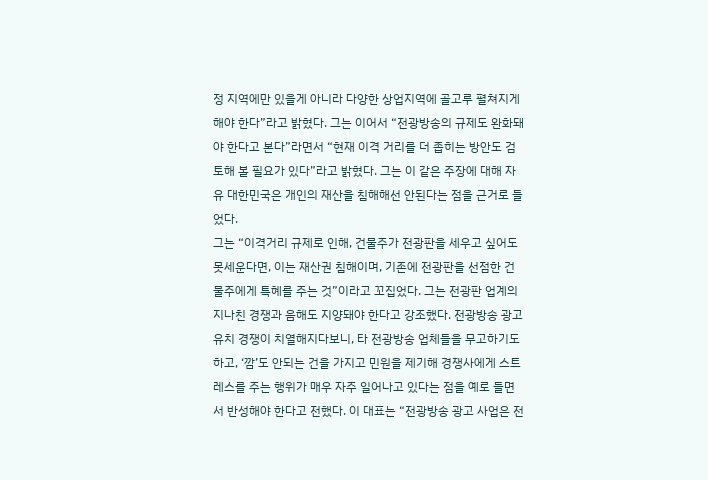정 지역에만 있을게 아니라 다양한 상업지역에 골고루 펼쳐지게 해야 한다”라고 밝혔다. 그는 이어서 “전광방송의 규제도 완화돼야 한다고 본다”라면서 “현재 이격 거리를 더 좁히는 방안도 검토해 볼 필요가 있다”라고 밝혔다. 그는 이 같은 주장에 대해 자유 대한민국은 개인의 재산을 침해해선 안된다는 점을 근거로 들었다.
그는 “이격거리 규제로 인해, 건물주가 전광판을 세우고 싶어도 못세운다면, 이는 재산권 침해이며, 기존에 전광판을 선점한 건물주에게 특혜를 주는 것”이라고 꼬집었다. 그는 전광판 업계의 지나친 경쟁과 음해도 지양돼야 한다고 강조했다. 전광방송 광고 유치 경쟁이 치열해지다보니, 타 전광방송 업체들을 무고하기도 하고, ‘깜’도 안되는 건을 가지고 민원을 제기해 경쟁사에게 스트레스를 주는 행위가 매우 자주 일어나고 있다는 점을 예로 들면서 반성해야 한다고 전했다. 이 대표는 “전광방송 광고 사업은 전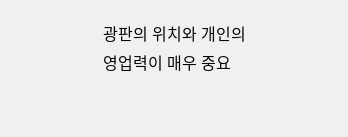광판의 위치와 개인의 영업력이 매우 중요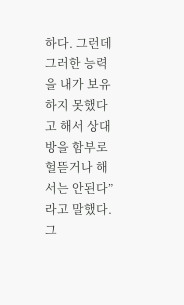하다. 그런데 그러한 능력을 내가 보유하지 못했다고 해서 상대방을 함부로 헐뜯거나 해서는 안된다”라고 말했다. 그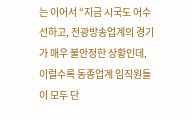는 이어서 “지금 시국도 어수선하고, 전광방송업계의 경기가 매우 불안정한 상황인데, 이럴수록 동종업계 임직원들이 모두 단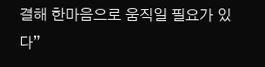결해 한마음으로 움직일 필요가 있다”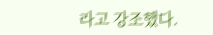라고 강조했다.